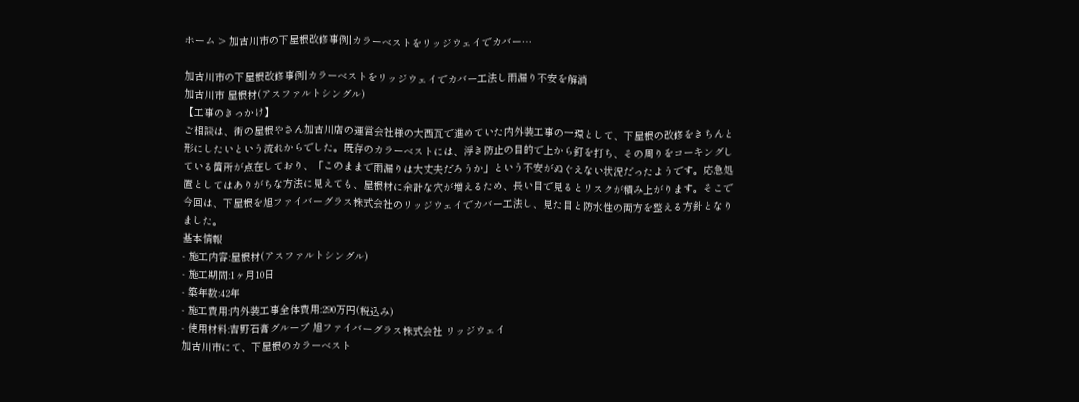ホーム > 加古川市の下屋根改修事例|カラーベストをリッジウェイでカバー…

加古川市の下屋根改修事例|カラーベストをリッジウェイでカバー工法し雨漏り不安を解消
加古川市 屋根材(アスファルトシングル)
【工事のきっかけ】
ご相談は、街の屋根やさん加古川店の運営会社様の大西瓦で進めていた内外装工事の一環として、下屋根の改修をきちんと形にしたいという流れからでした。既存のカラーベストには、浮き防止の目的で上から釘を打ち、その周りをコーキングしている箇所が点在しており、「このままで雨漏りは大丈夫だろうか」という不安がぬぐえない状況だったようです。応急処置としてはありがちな方法に見えても、屋根材に余計な穴が増えるため、長い目で見るとリスクが積み上がります。そこで今回は、下屋根を旭ファイバーグラス株式会社のリッジウェイでカバー工法し、見た目と防水性の両方を整える方針となりました。
基本情報
- 施工内容:屋根材(アスファルトシングル)
- 施工期間:1ヶ月10日
- 築年数:42年
- 施工費用:内外装工事全体費用:290万円(税込み)
- 使用材料:吉野石膏グループ 旭ファイバーグラス株式会社 リッジウェイ
加古川市にて、下屋根のカラーベスト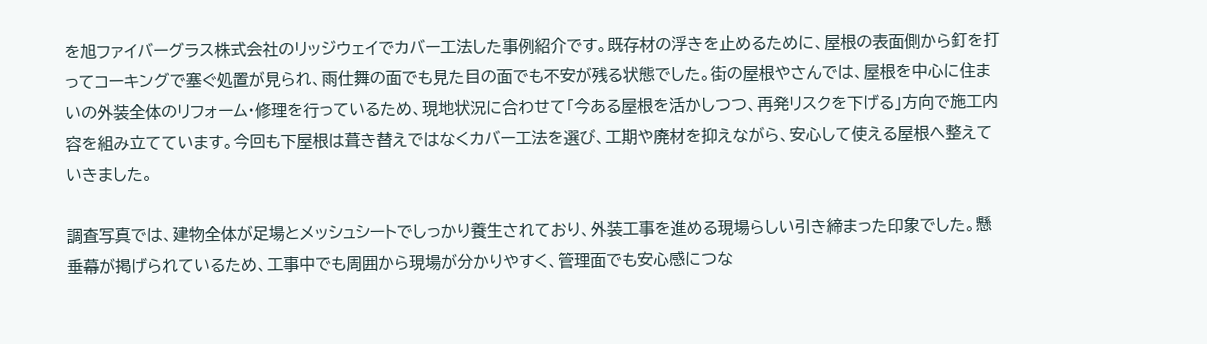を旭ファイバーグラス株式会社のリッジウェイでカバー工法した事例紹介です。既存材の浮きを止めるために、屋根の表面側から釘を打ってコーキングで塞ぐ処置が見られ、雨仕舞の面でも見た目の面でも不安が残る状態でした。街の屋根やさんでは、屋根を中心に住まいの外装全体のリフォーム・修理を行っているため、現地状況に合わせて「今ある屋根を活かしつつ、再発リスクを下げる」方向で施工内容を組み立てています。今回も下屋根は葺き替えではなくカバー工法を選び、工期や廃材を抑えながら、安心して使える屋根へ整えていきました。

調査写真では、建物全体が足場とメッシュシートでしっかり養生されており、外装工事を進める現場らしい引き締まった印象でした。懸垂幕が掲げられているため、工事中でも周囲から現場が分かりやすく、管理面でも安心感につな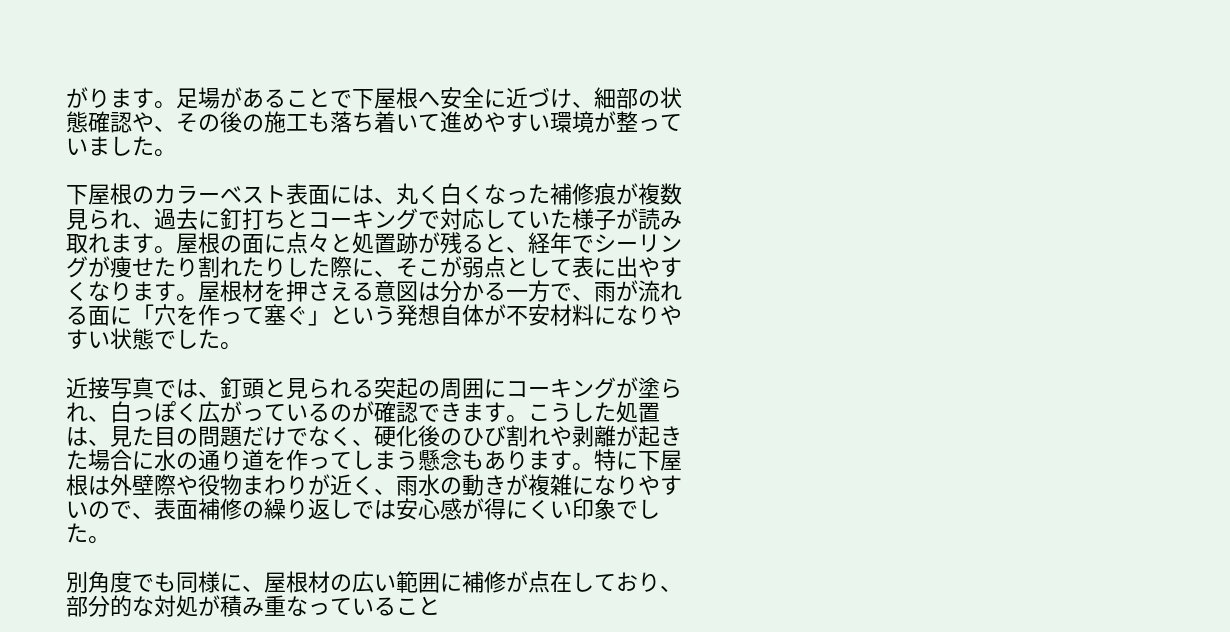がります。足場があることで下屋根へ安全に近づけ、細部の状態確認や、その後の施工も落ち着いて進めやすい環境が整っていました。

下屋根のカラーベスト表面には、丸く白くなった補修痕が複数見られ、過去に釘打ちとコーキングで対応していた様子が読み取れます。屋根の面に点々と処置跡が残ると、経年でシーリングが痩せたり割れたりした際に、そこが弱点として表に出やすくなります。屋根材を押さえる意図は分かる一方で、雨が流れる面に「穴を作って塞ぐ」という発想自体が不安材料になりやすい状態でした。

近接写真では、釘頭と見られる突起の周囲にコーキングが塗られ、白っぽく広がっているのが確認できます。こうした処置は、見た目の問題だけでなく、硬化後のひび割れや剥離が起きた場合に水の通り道を作ってしまう懸念もあります。特に下屋根は外壁際や役物まわりが近く、雨水の動きが複雑になりやすいので、表面補修の繰り返しでは安心感が得にくい印象でした。

別角度でも同様に、屋根材の広い範囲に補修が点在しており、部分的な対処が積み重なっていること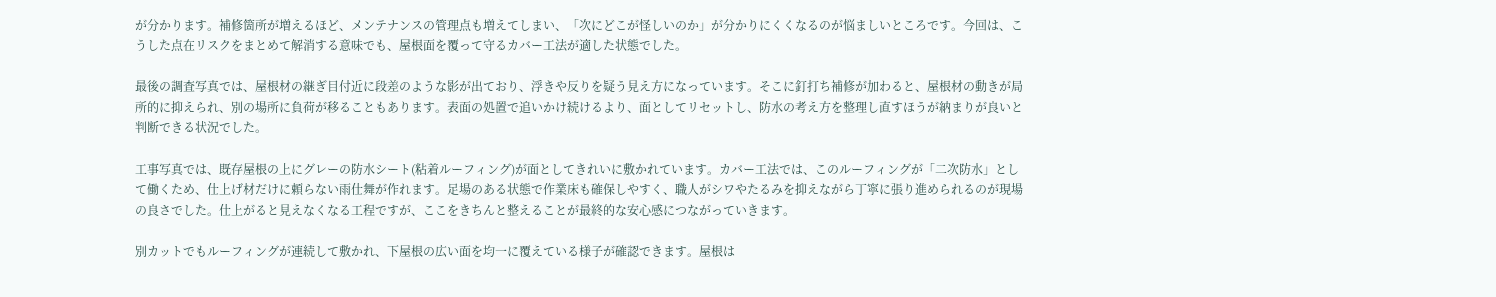が分かります。補修箇所が増えるほど、メンテナンスの管理点も増えてしまい、「次にどこが怪しいのか」が分かりにくくなるのが悩ましいところです。今回は、こうした点在リスクをまとめて解消する意味でも、屋根面を覆って守るカバー工法が適した状態でした。

最後の調査写真では、屋根材の継ぎ目付近に段差のような影が出ており、浮きや反りを疑う見え方になっています。そこに釘打ち補修が加わると、屋根材の動きが局所的に抑えられ、別の場所に負荷が移ることもあります。表面の処置で追いかけ続けるより、面としてリセットし、防水の考え方を整理し直すほうが納まりが良いと判断できる状況でした。

工事写真では、既存屋根の上にグレーの防水シート(粘着ルーフィング)が面としてきれいに敷かれています。カバー工法では、このルーフィングが「二次防水」として働くため、仕上げ材だけに頼らない雨仕舞が作れます。足場のある状態で作業床も確保しやすく、職人がシワやたるみを抑えながら丁寧に張り進められるのが現場の良さでした。仕上がると見えなくなる工程ですが、ここをきちんと整えることが最終的な安心感につながっていきます。

別カットでもルーフィングが連続して敷かれ、下屋根の広い面を均一に覆えている様子が確認できます。屋根は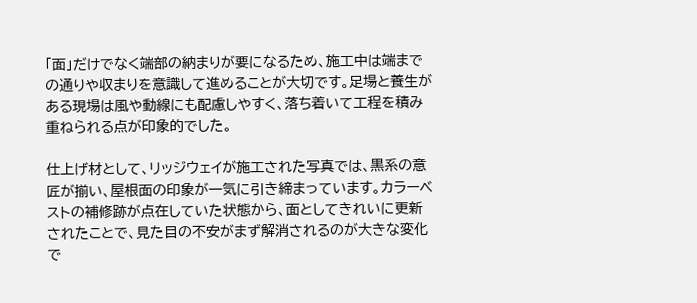「面」だけでなく端部の納まりが要になるため、施工中は端までの通りや収まりを意識して進めることが大切です。足場と養生がある現場は風や動線にも配慮しやすく、落ち着いて工程を積み重ねられる点が印象的でした。

仕上げ材として、リッジウェイが施工された写真では、黒系の意匠が揃い、屋根面の印象が一気に引き締まっています。カラーベストの補修跡が点在していた状態から、面としてきれいに更新されたことで、見た目の不安がまず解消されるのが大きな変化で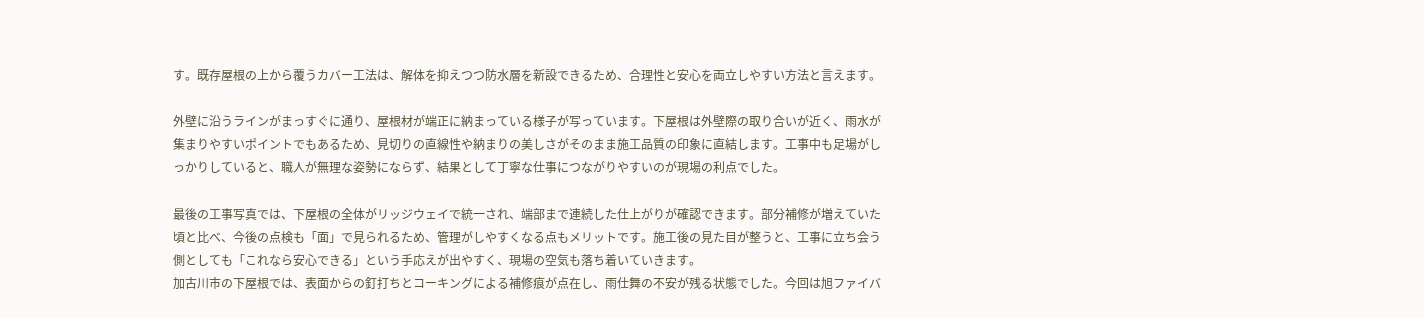す。既存屋根の上から覆うカバー工法は、解体を抑えつつ防水層を新設できるため、合理性と安心を両立しやすい方法と言えます。

外壁に沿うラインがまっすぐに通り、屋根材が端正に納まっている様子が写っています。下屋根は外壁際の取り合いが近く、雨水が集まりやすいポイントでもあるため、見切りの直線性や納まりの美しさがそのまま施工品質の印象に直結します。工事中も足場がしっかりしていると、職人が無理な姿勢にならず、結果として丁寧な仕事につながりやすいのが現場の利点でした。

最後の工事写真では、下屋根の全体がリッジウェイで統一され、端部まで連続した仕上がりが確認できます。部分補修が増えていた頃と比べ、今後の点検も「面」で見られるため、管理がしやすくなる点もメリットです。施工後の見た目が整うと、工事に立ち会う側としても「これなら安心できる」という手応えが出やすく、現場の空気も落ち着いていきます。
加古川市の下屋根では、表面からの釘打ちとコーキングによる補修痕が点在し、雨仕舞の不安が残る状態でした。今回は旭ファイバ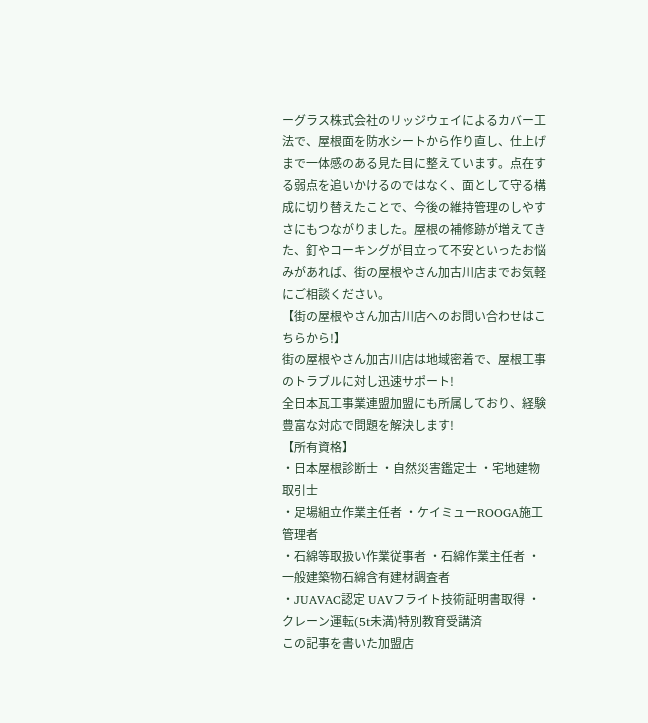ーグラス株式会社のリッジウェイによるカバー工法で、屋根面を防水シートから作り直し、仕上げまで一体感のある見た目に整えています。点在する弱点を追いかけるのではなく、面として守る構成に切り替えたことで、今後の維持管理のしやすさにもつながりました。屋根の補修跡が増えてきた、釘やコーキングが目立って不安といったお悩みがあれば、街の屋根やさん加古川店までお気軽にご相談ください。
【街の屋根やさん加古川店へのお問い合わせはこちらから!】
街の屋根やさん加古川店は地域密着で、屋根工事のトラブルに対し迅速サポート!
全日本瓦工事業連盟加盟にも所属しており、経験豊富な対応で問題を解決します!
【所有資格】
・日本屋根診断士 ・自然災害鑑定士 ・宅地建物取引士
・足場組立作業主任者 ・ケイミューROOGA施工管理者
・石綿等取扱い作業従事者 ・石綿作業主任者 ・一般建築物石綿含有建材調査者
・JUAVAC認定 UAVフライト技術証明書取得 ・クレーン運転(5t未満)特別教育受講済
この記事を書いた加盟店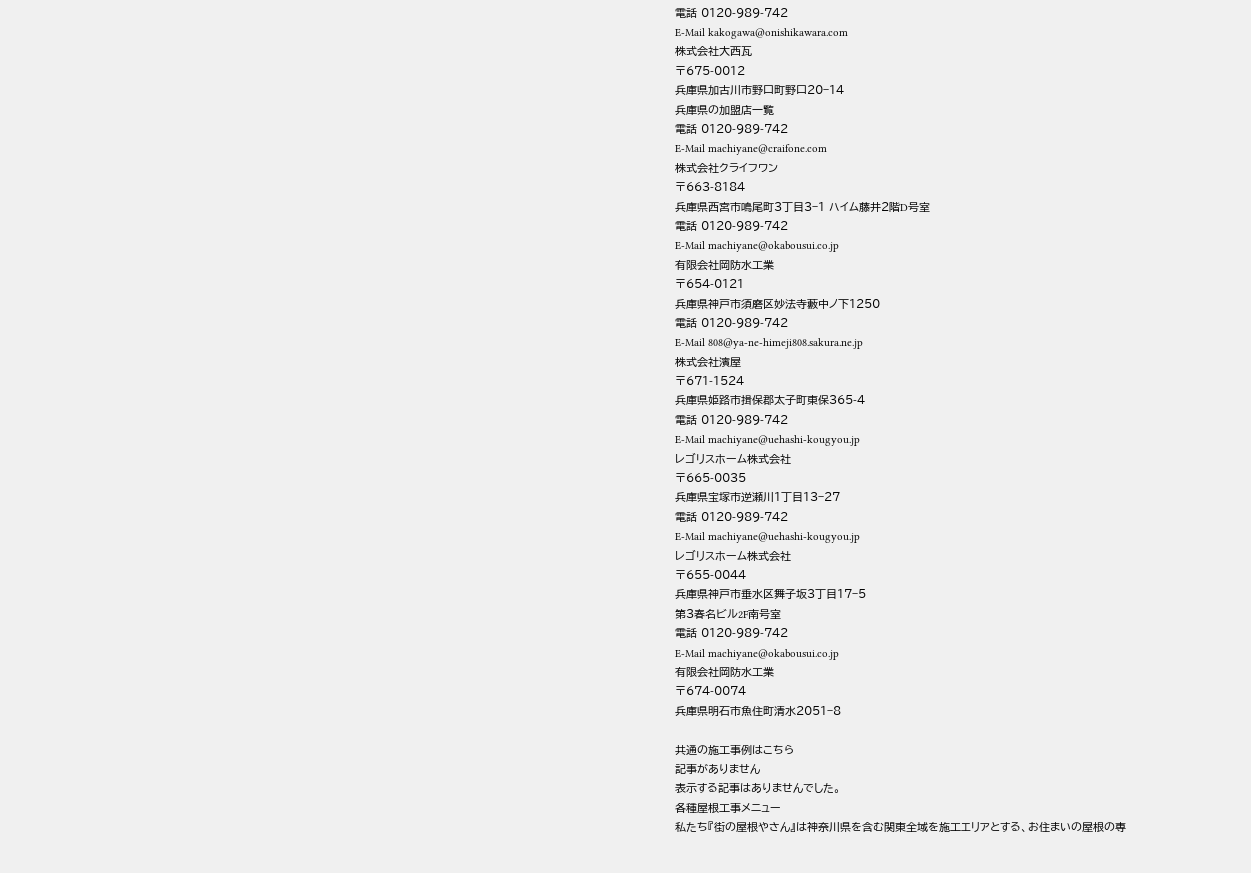電話 0120-989-742
E-Mail kakogawa@onishikawara.com
株式会社大西瓦
〒675-0012
兵庫県加古川市野口町野口20−14
兵庫県の加盟店一覧
電話 0120-989-742
E-Mail machiyane@craifone.com
株式会社クライフワン
〒663-8184
兵庫県西宮市鳴尾町3丁目3−1 ハイム藤井2階D号室
電話 0120-989-742
E-Mail machiyane@okabousui.co.jp
有限会社岡防水工業
〒654-0121
兵庫県神戸市須磨区妙法寺藪中ノ下1250
電話 0120-989-742
E-Mail 808@ya-ne-himeji808.sakura.ne.jp
株式会社濱屋
〒671-1524
兵庫県姫路市揖保郡太子町東保365-4
電話 0120-989-742
E-Mail machiyane@uehashi-kougyou.jp
レゴリスホーム株式会社
〒665-0035
兵庫県宝塚市逆瀬川1丁目13−27
電話 0120-989-742
E-Mail machiyane@uehashi-kougyou.jp
レゴリスホーム株式会社
〒655-0044
兵庫県神戸市垂水区舞子坂3丁目17−5
第3春名ビル2F南号室
電話 0120-989-742
E-Mail machiyane@okabousui.co.jp
有限会社岡防水工業
〒674-0074
兵庫県明石市魚住町清水2051−8

共通の施工事例はこちら
記事がありません
表示する記事はありませんでした。
各種屋根工事メニュー
私たち『街の屋根やさん』は神奈川県を含む関東全域を施工エリアとする、お住まいの屋根の専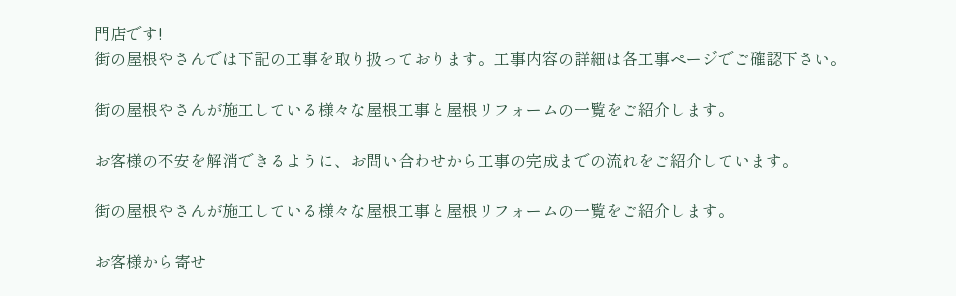門店です!
街の屋根やさんでは下記の工事を取り扱っております。工事内容の詳細は各工事ページでご確認下さい。

街の屋根やさんが施工している様々な屋根工事と屋根リフォームの一覧をご紹介します。

お客様の不安を解消できるように、お問い合わせから工事の完成までの流れをご紹介しています。

街の屋根やさんが施工している様々な屋根工事と屋根リフォームの一覧をご紹介します。

お客様から寄せ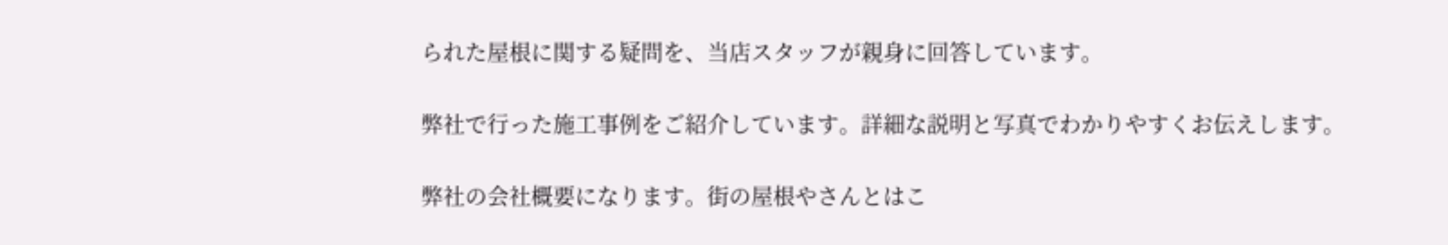られた屋根に関する疑問を、当店スタッフが親身に回答しています。

弊社で行った施工事例をご紹介しています。詳細な説明と写真でわかりやすくお伝えします。

弊社の会社概要になります。街の屋根やさんとはこ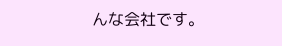んな会社です。